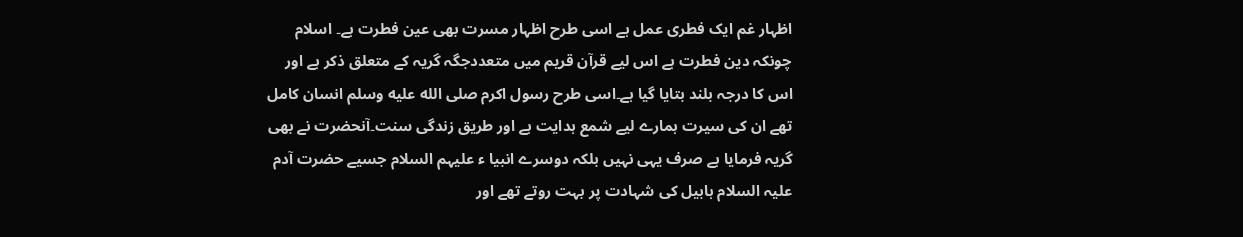اظہار غم ایک فطری عمل ہے اسی طرح اظہار مسرت بھی عین فطرت ہے۔ اسلام چونکہ دین فطرت ہے اس لیے قرآن قریم میں متعددجگہ گریہ کے متعلق ذکر ہے اور اس کا درجہ بلند بتایا گیا ہے۔اسی طرح رسول اکرم صلى الله عليه وسلم انسان کامل تھے ان کی سیرت ہمارے لیے شمع ہدایت ہے اور طریق زندگی سنت۔آنحضرت نے بھی گریہ فرمایا ہے صرف یہی نہیں بلکہ دوسرے انبیا ء علیہم السلام جسیے حضرت آدم علیہ السلام ہابیل کی شہادت پر بہت روتے تھے اور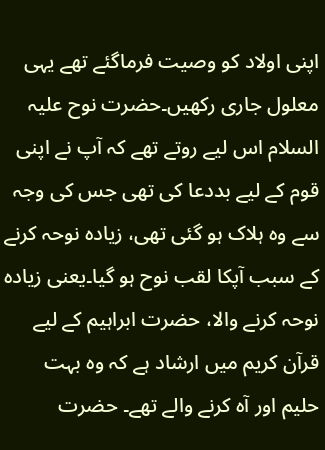اپنی اولاد کو وصیت فرماگئے تھے یہی معلول جاری رکھیں۔حضرت نوح علیہ السلام اس لیے روتے تھے کہ آپ نے اپنی قوم کے لیے بددعا کی تھی جس کی وجہ سے وہ ہلاک ہو گئی تھی، زیادہ نوحہ کرنے کے سبب آپکا لقب نوح ہو گیا۔یعنی زیادہ نوحہ کرنے والا، حضرت ابراہیم کے لیے قرآن کریم میں ارشاد ہے کہ وہ بہت حلیم اور آہ کرنے والے تھے۔ حضرت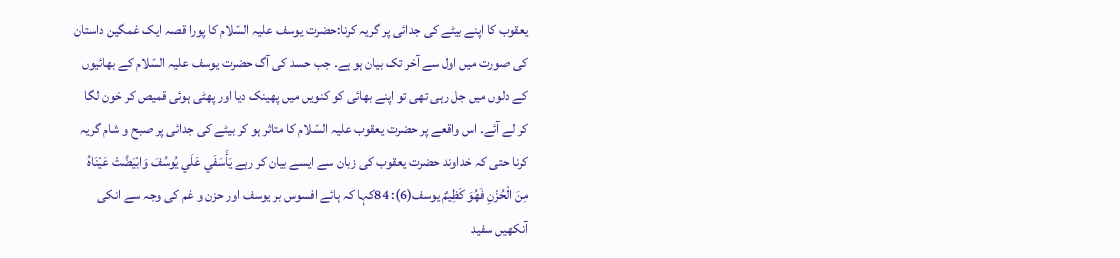یعقوب کا اپنے بیٹے کی جدائی پر گریہ کرنا:حضرت یوسف علیہ السّلام کا پورا قصہ ایک غمگین داستان کی صورت میں اول سے آخر تک بیان ہو ہے۔ جب حسد کی آگ حضرت یوسف علیہ السّلام کے بھائیوں کے دلوں میں جل رہی تھی تو اپنے بھائی کو کنویں میں پھینک دیا اور پھٹی ہوئی قمیص کر خون لگا کر لے آئے۔ اس واقعے پر حضرت یعقوب علیہ السّلام کا متاثر ہو کر بیٹے کی جدائی پر صبح و شام گریہ کرنا حتی کہ خداوند حضرت یعقوب کی زبان سے ایسے بیان کر رہے يَأَسَفَي عَلَي يُوسُفَ وَابْيَضَّتْ عَيْنَاهُ مِنَ الْحُزْنِ فَهُوَ كَظِيمٌ يوسف(6): 84کہا کہ ہائے افسوس بر یوسف اور حزن و غم کی وجہ سے انکی آنکھیں سفید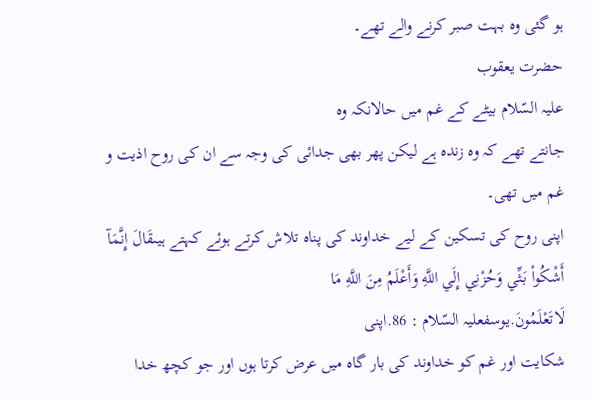ہو گئی وہ بہت صبر کرنے والے تھے۔
حضرت یعقوب
علیہ السّلام بیٹے کے غم میں حالانکہ وہ
جانتے تھے کہ وہ زندہ ہے لیکن پھر بھی جدائی کی وجہ سے ان کی روح اذیت و غم میں تھی۔
اپنی روح کی تسکین کے لیے خداوند کی پناہ تلاش کرتے ہوئے کہتے ہیںقَالَ إِنَّمَآ
أَشْكُواْ بَثِّي وَحُزْنِي إِلَي اللَّهِ وَأَعْلَمُ مِنَ اللَّهِ مَا
لَاتَعْلَمُونَ.يوسفعلیہ السّلام : 86.اپنی
شکایت اور غم کو خداوند کی بار گاہ میں عرض کرتا ہوں اور جو کچھ خدا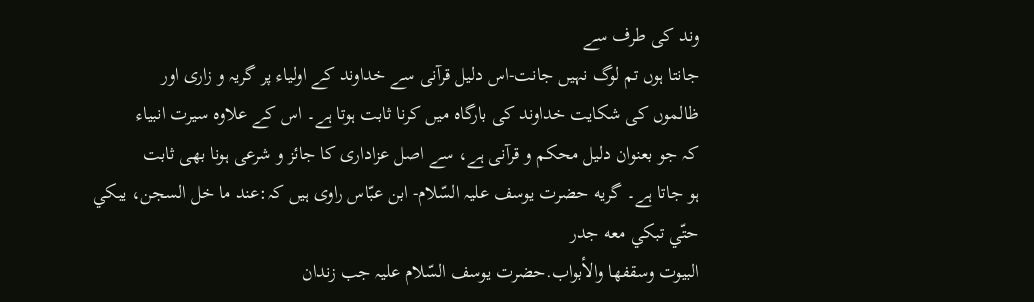وند کی طرف سے
جانتا ہوں تم لوگ نہیں جانت-اس دلیل قرآنی سے خداوند کے اولیاء پر گریہ و زاری اور
ظالموں کی شکایت خداوند کی بارگاہ میں کرنا ثابت ہوتا ہے۔ اس کے علاوہ سیرت انبیاء
کہ جو بعنوان دلیل محکم و قرآنی ہے، سے اصل عزاداری کا جائز و شرعی ہونا بھی ثابت
ہو جاتا ہے۔ گريه حضرت يوسف علیہ السّلام- ابن عبّاس راوی ہیں کہ:عند ما خل السجن، يبكي حتّي تبكي معه جدر
البيوت وسقفها والأبواب.حضرت يوسف السّلام علیہ جب زندان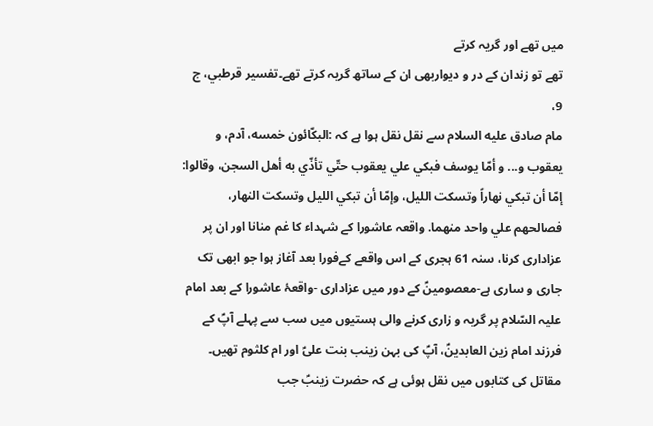میں تھے اور گریہ کرتے
تھے تو زندان کے در و دیواربھی ان کے ساتھ گریہ کرتے تھے۔تفسير قرطبي، ج 9،
مام صادق عليه السلام سے نقل نقل ہوا ہے کہ :البكّائون خمسه، آدم، و يعقوب و... و أمّا يوسف فبكي علي يعقوب حتّي تأذّي به أهل السجن، وقالوا: إمّا أن تبكي نهاراً وتسكت الليل، وإمّا أن تبكي الليل وتسكت النهار، فصالحهم علي واحد منهما. واقعہ عاشورا کے شہداء کا غم منانا اور ان پر عزاداری کرنا، سنہ 61 ہجری کے اس واقعے کےفورا بعد آغاز ہوا جو ابھی تک جاری و ساری ہے-معصومینؑ کے دور میں عزاداری -واقعۂ عاشورا کے بعد امام علیہ السّلام پر گریہ و زاری کرنے والی ہستیوں میں سب سے پہلے آپؑ کے فرزند امام زین العابدینؑ، آپؑ کی بہن زینب بنت علیؑ اور ام کلثوم تھیں۔ مقاتل کی کتابوں میں نقل ہوئی ہے کہ حضرت زینبؑ جب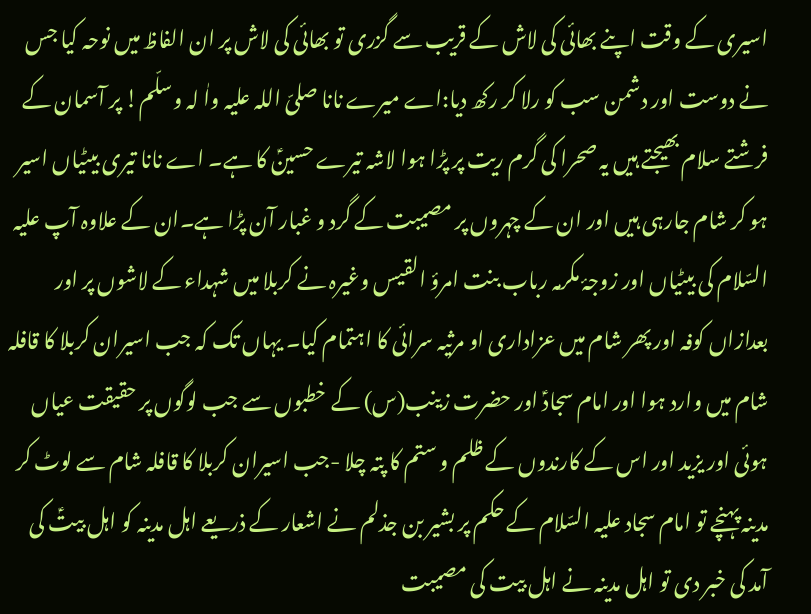اسیری کے وقت اپنے بھائی کی لاش کے قریب سے گزری تو بھائی کی لاش پر ان الفاظ میں نوحہ کیا جس نے دوست اور دشمن سب کو رلا کر رکھ دیا:اے میرے نانا صلیّ اللہ علیہ واٰ لہ وسلّم! پر آسمان کے فرشتے سلام بھیجتے ہیں یہ صحرا کی گرم ریت پر پڑا ہوا لاشہ تیرے حسینؑ کا ہے۔ اے نانا تیری بیٹیاں اسیر ہو کر شام جارہی ہیں اور ان کے چہروں پر مصیبت کے گرد و غبار آن پڑا ہے۔ان کے علاوہ آپ علیہ السّلام کی بیٹیاں اور زوجۂ مکرمہ رباب بنت امرؤ القیس وغیرہ نے کربلا میں شہداء کے لاشوں پر اور بعدازاں کوفہ اور پھر شام میں عزاداری او مرثیہ سرائی کا اہتمام کیا۔ یہاں تک کہ جب اسیران کربلا کا قافلہ شام میں وارد ہوا اور امام سجادؑ اور حضرت زینب(س) کے خطبوں سے جب لوگوں پر حقیقت عیاں ہوئی اور یزید اور اس کے کارندوں کے ظلم و ستم کا پتہ چلا -جب اسیران کربلا کا قافلہ شام سے لوٹ کر مدینہ پہنچے تو امام سجاد علیہ السّلام کے حکم پر بشیر بن جذلم نے اشعار کے ذریعے اہل مدینہ کو اہل بیتؑ کی آمد کی خبر دی تو اہل مدینہ نے اہل بیت کی مصیبت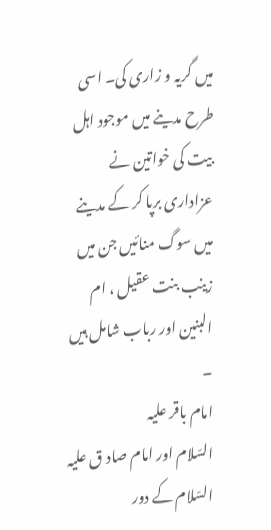میں گریہ و زاری کی۔ اسی طرح مدینے میں موجود اہل بیت کی خواتین نے عزاداری برپا کر کے مدینے میں سوگ منائیں جن میں زینب بنت عقیل ، ام البنین اور رباب شامل ہیں ۔
امام باقر علیہ
السّلام اور امام صاد ق علیہ السّلام کے دور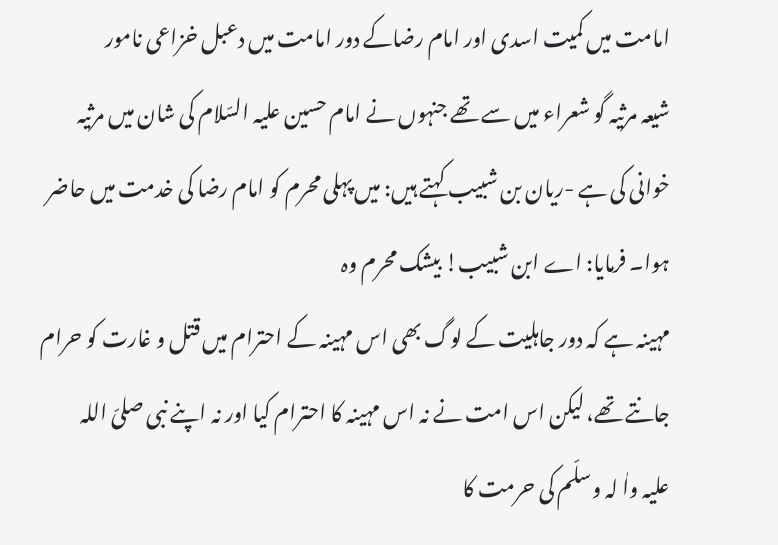امامت میں کمیت اسدی اور امام رضاکے دور امامت میں دعبل خزاعی نامور
شیعہ مرثیہ گو شعراء میں سے تھے جنہوں نے امام حسین علیہ السّلام کی شان میں مرثیہ
خوانی کی ہے -ریان بن شبیب کہتے ہیں: میں پہلی محرم کو امام رضا کی خدمت میں حاضر
ہوا۔ فرمایا: اے ابن شبیب! بیشک محرم وہ
مہینہ ہے کہ دور جاہلیت کے لوگ بھی اس مہینہ کے احترام میں قتل و غارت کو حرام
جانتے تھے، لیکن اس امت نے نہ اس مہینہ کا احترام کیا اور نہ اپنے نبی صلیّ اللہ
علیہ واٰ لہ وسلّم کی حرمت کا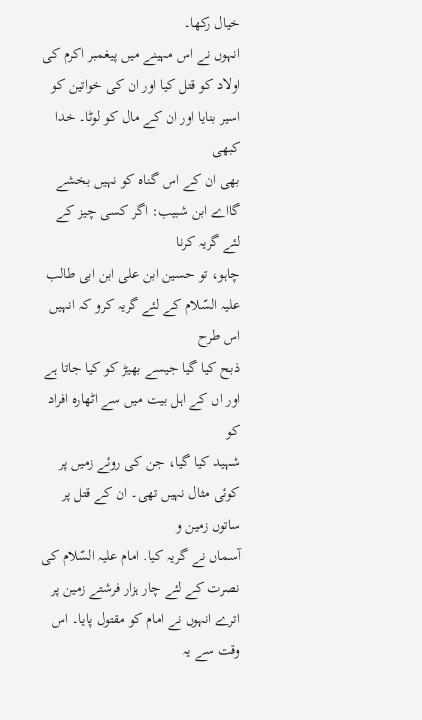خیال رکھا۔
انہوں نے اس مہینے میں پیغمبر اکرم کی
اولاد کو قتل کیا اور ان کی خواتین کو اسیر بنایا اور ان کے مال کو لوٹا۔ خدا کبھی
بھی ان کے اس گناہ کو نہیں بخشے گااے ابن شبیب: اگر کسی چیز کے لئے گریہ کرنا
چاہو، تو حسین ابن علی ابن ابی طالب علیہ السّلام کے لئے گریہ کرو کہ انہیں اس طرح
ذبح کیا گیا جیسے بھیڑ کو کیا جاتا ہے اور اں کے اہل بیت میں سے اٹھارہ افراد کو
شہید کیا گیا، جن کی روئے زمیں پر کوئی مثال نہیں تھی۔ ان کے قتل پر ساتوں زمین و
آسماں نے گریہ کیا. امام علیہ السّلام کی
نصرت کے لئے چار ہزار فرشتے زمین پر اترے انہوں نے امام کو مقتول پایا۔ اس وقت سے یہ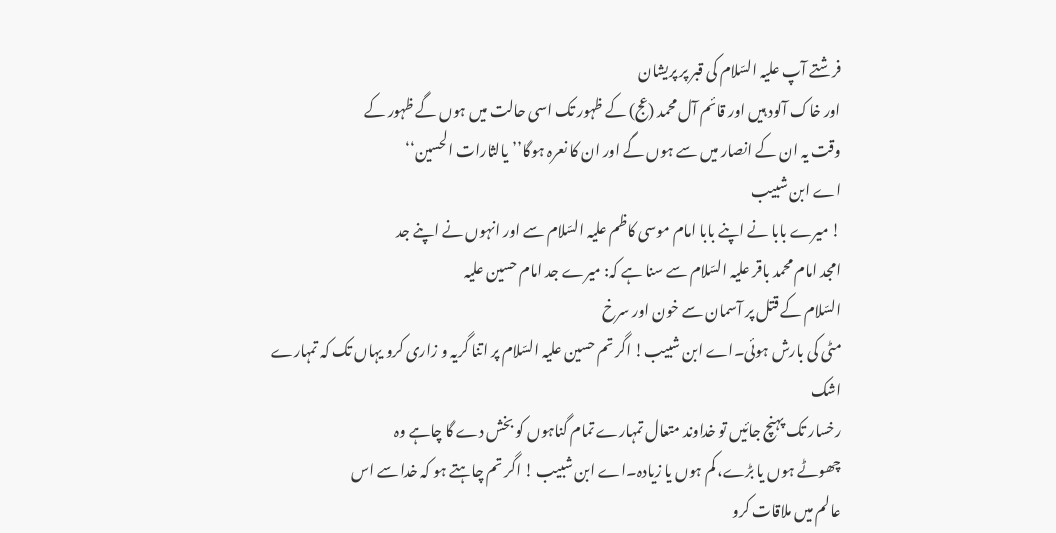فرشتے آپ علیہ السّلام کی قبر پر پریشان
اور خاک آلود ہیں اور قائم آل محمد (عج) کے ظہور تک اسی حالت میں ہوں گے ظہور کے
وقت یہ ان کے انصار میں سے ہوں گے اور ان کا نعرہ ہوگا’’یالثارات الحسین‘‘
اے ابن شبیب
! میرے بابا نے اپنے بابا امام موسی کاظم علیہ السّلام سے اور انہوں نے اپنے جد
امجد امام محمد باقر علیہ السّلام سے سنا ہے کہ: میرے جد امام حسین علیہ
السّلام کے قتل پر آسمان سے خون اور سرخ
مٹی کی بارش ہوئی۔اے ابن شبیب! اگر تم حسین علیہ السّلام پر اتنا گریہ و زاری کرو یہاں تک کہ تمہارے اشک
رخسار تک پہنچ جائیں تو خداوند متعال تمہارے تمام گناہوں کو بخش دے گا چاہے وہ
چھوٹے ہوں یا بڑے، کم ہوں یا زیادہ۔اے ابن شبیب ! اگر تم چاہتے ہو کہ خدا سے اس
عالم میں ملاقات کرو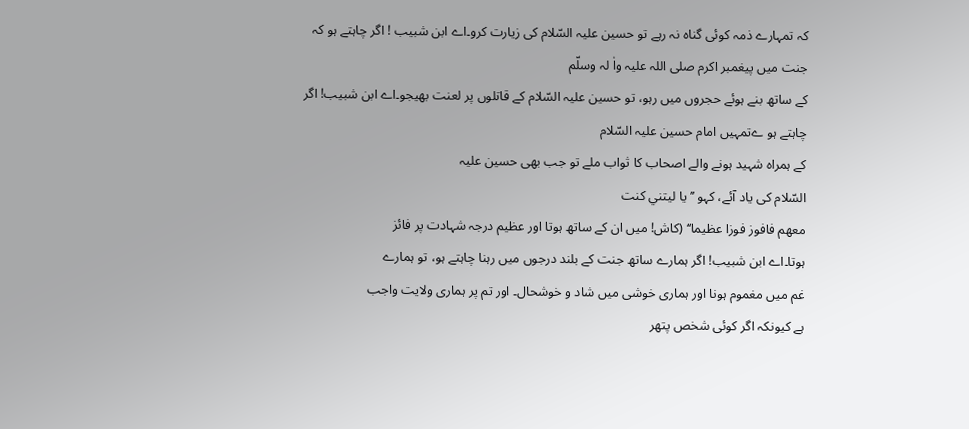کہ تمہارے ذمہ کوئی گناہ نہ رہے تو حسین علیہ السّلام کی زیارت کرو۔اے ابن شبیب ! اگر چاہتے ہو کہ
جنت میں پیغمبر اکرم صلی اللہ علیہ واٰ لہ وسلّم
کے ساتھ بنے ہوئے حجروں میں رہو، تو حسین علیہ السّلام کے قاتلوں پر لعنت بھیجو۔اے ابن شبیب! اگر
چاہتے ہو ےتمہیں امام حسین علیہ السّلام
کے ہمراہ شہید ہونے والے اصحاب کا ثواب ملے تو جب بھی حسین علیہ
السّلام کی یاد آئے، کہو ’’يا ليتني كنت
معهم فافوز فوزا عظيما‘‘ (کاش! میں ان کے ساتھ ہوتا اور عظیم درجہ شہادت پر فائز
ہوتا۔اے ابن شبیب! اگر ہمارے ساتھ جنت کے بلند درجوں میں رہنا چاہتے ہو، تو ہمارے
غم میں مغموم ہونا اور ہماری خوشی میں شاد و خوشحال۔ اور تم پر ہماری ولایت واجب
ہے کیونکہ اگر کوئی شخص پتھر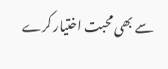سے بھی محبت اختیار کرے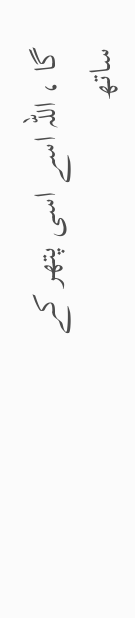گا ، اللہ اسے اسی پتھر کے
ساتھ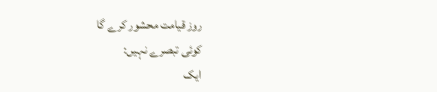روز قیامت محشور کرے گا
کوئی تبصرے نہیں:
ایک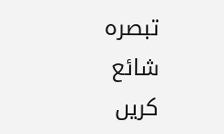تبصرہ شائع کریں